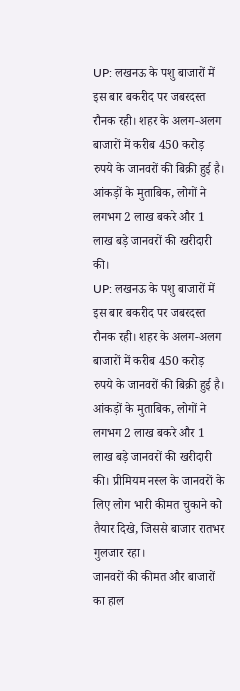UP: लखनऊ के पशु बाजारों में इस बार बकरीद पर जबरदस्त रौनक रही। शहर के अलग-अलग बाजारों में करीब 450 करोड़ रुपये के जानवरों की बिक्री हुई है। आंकड़ों के मुताबिक, लोगों ने लगभग 2 लाख बकरे और 1 लाख बड़े जानवरों की खरीदारी की।
UP: लखनऊ के पशु बाजारों में इस बार बकरीद पर जबरदस्त रौनक रही। शहर के अलग-अलग बाजारों में करीब 450 करोड़ रुपये के जानवरों की बिक्री हुई है। आंकड़ों के मुताबिक, लोगों ने लगभग 2 लाख बकरे और 1 लाख बड़े जानवरों की खरीदारी की। प्रीमियम नस्ल के जानवरों के लिए लोग भारी कीमत चुकाने को तैयार दिखे, जिससे बाजार रातभर गुलजार रहा।
जानवरों की कीमत और बाजारों का हाल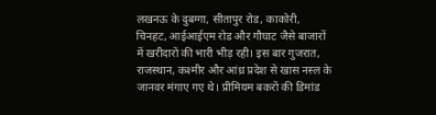लखनऊ के दुबग्गा, सीतापुर रोड, काकोरी, चिनहट, आईआईएम रोड और गौघाट जैसे बाजारों में खरीदारों की भारी भीड़ रही। इस बार गुजरात, राजस्थान, कश्मीर और आंध्र प्रदेश से खास नस्ल के जानवर मंगाए गए थे। प्रीमियम बकरों की डिमांड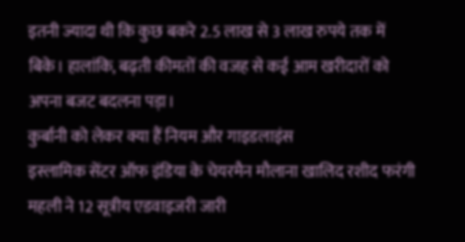इतनी ज्यादा थी कि कुछ बकरे 2.5 लाख से 3 लाख रुपये तक में बिके। हालांकि, बढ़ती कीमतों की वजह से कई आम खरीदारों को अपना बजट बदलना पड़ा।
कुर्बानी को लेकर क्या हैं नियम और गाइडलाइंस
इस्लामिक सेंटर ऑफ इंडिया के चेयरमैन मौलाना खालिद रशीद फरंगी महली ने 12 सूत्रीय एडवाइजरी जारी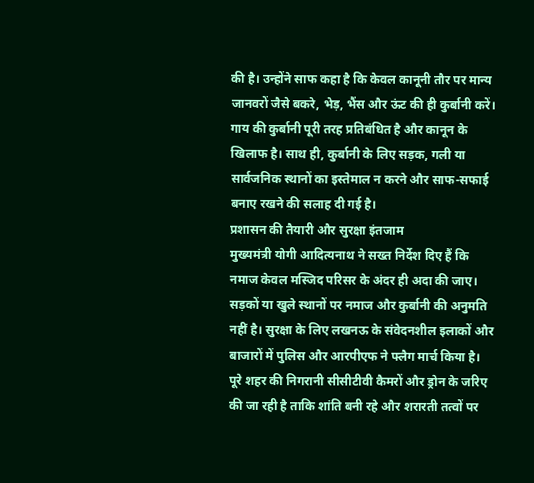की है। उन्होंने साफ कहा है कि केवल कानूनी तौर पर मान्य जानवरों जैसे बकरे, भेड़, भैंस और ऊंट की ही कुर्बानी करें। गाय की कुर्बानी पूरी तरह प्रतिबंधित है और कानून के खिलाफ है। साथ ही, कुर्बानी के लिए सड़क, गली या सार्वजनिक स्थानों का इस्तेमाल न करने और साफ-सफाई बनाए रखने की सलाह दी गई है।
प्रशासन की तैयारी और सुरक्षा इंतजाम
मुख्यमंत्री योगी आदित्यनाथ ने सख्त निर्देश दिए हैं कि नमाज केवल मस्जिद परिसर के अंदर ही अदा की जाए। सड़कों या खुले स्थानों पर नमाज और कुर्बानी की अनुमति नहीं है। सुरक्षा के लिए लखनऊ के संवेदनशील इलाकों और बाजारों में पुलिस और आरपीएफ ने फ्लैग मार्च किया है। पूरे शहर की निगरानी सीसीटीवी कैमरों और ड्रोन के जरिए की जा रही है ताकि शांति बनी रहे और शरारती तत्वों पर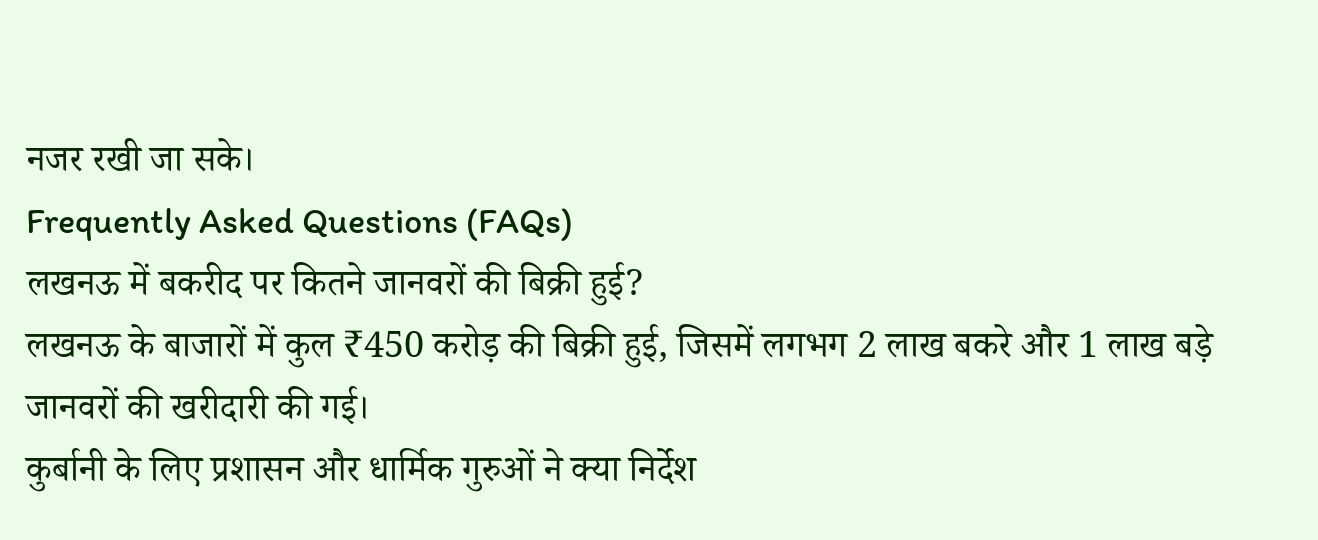नजर रखी जा सके।
Frequently Asked Questions (FAQs)
लखनऊ में बकरीद पर कितने जानवरों की बिक्री हुई?
लखनऊ के बाजारों में कुल ₹450 करोड़ की बिक्री हुई, जिसमें लगभग 2 लाख बकरे और 1 लाख बड़े जानवरों की खरीदारी की गई।
कुर्बानी के लिए प्रशासन और धार्मिक गुरुओं ने क्या निर्देश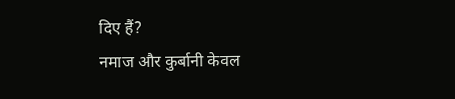दिए हैं?
नमाज और कुर्बानी केवल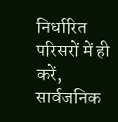निर्धारित परिसरों में ही करें, सार्वजनिक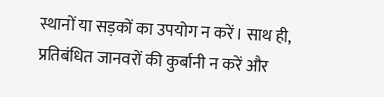स्थानों या सड़कों का उपयोग न करें। साथ ही, प्रतिबंधित जानवरों की कुर्बानी न करें और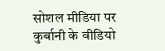सोशल मीडिया पर कुर्बानी के वीडियो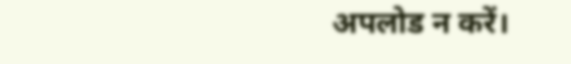अपलोड न करें।